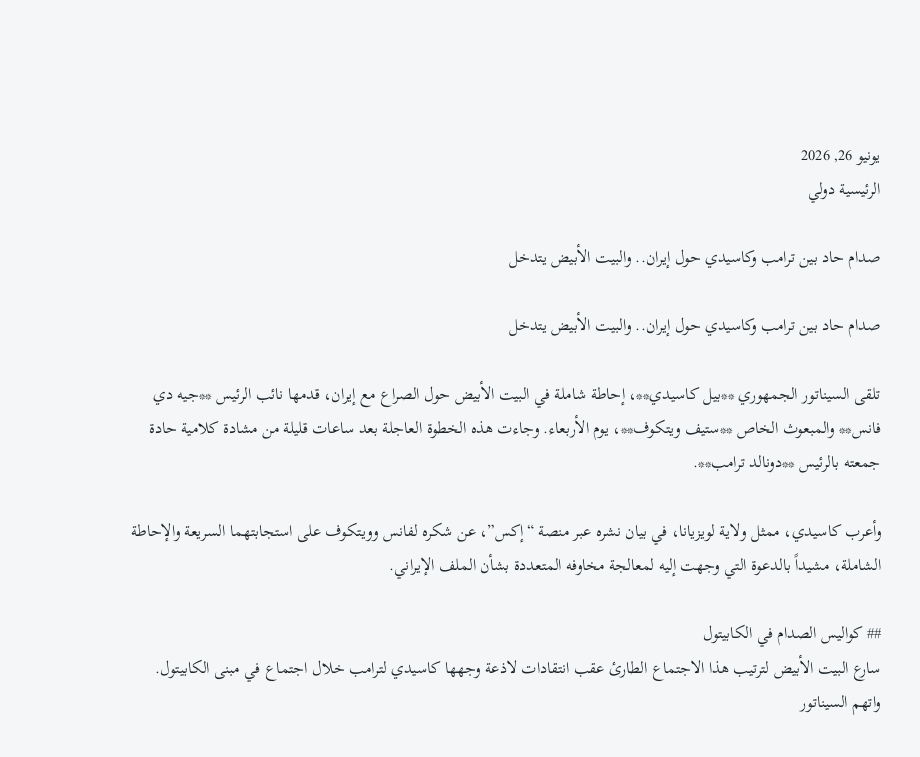يونيو 26, 2026
الرئيسية دولي

صدام حاد بين ترامب وكاسيدي حول إيران.. والبيت الأبيض يتدخل

صدام حاد بين ترامب وكاسيدي حول إيران.. والبيت الأبيض يتدخل

تلقى السيناتور الجمهوري **بيل كاسيدي**، إحاطة شاملة في البيت الأبيض حول الصراع مع إيران، قدمها نائب الرئيس **جيه دي فانس** والمبعوث الخاص **ستيف ويتكوف**، يوم الأربعاء. وجاءت هذه الخطوة العاجلة بعد ساعات قليلة من مشادة كلامية حادة جمعته بالرئيس **دونالد ترامب**.

وأعرب كاسيدي، ممثل ولاية لويزيانا، في بيان نشره عبر منصة “إكس”، عن شكره لفانس وويتكوف على استجابتهما السريعة والإحاطة الشاملة، مشيداً بالدعوة التي وجهت إليه لمعالجة مخاوفه المتعددة بشأن الملف الإيراني.

## كواليس الصدام في الكابيتول
سارع البيت الأبيض لترتيب هذا الاجتماع الطارئ عقب انتقادات لاذعة وجهها كاسيدي لترامب خلال اجتماع في مبنى الكابيتول. واتهم السيناتور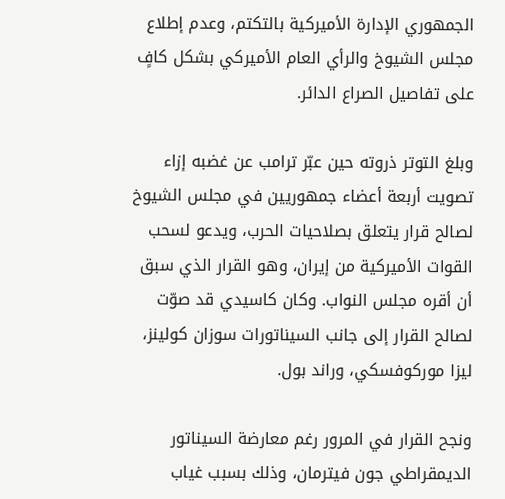الجمهوري الإدارة الأميركية بالتكتم، وعدم إطلاع مجلس الشيوخ والرأي العام الأميركي بشكل كافٍ على تفاصيل الصراع الدائر.

وبلغ التوتر ذروته حين عبّر ترامب عن غضبه إزاء تصويت أربعة أعضاء جمهوريين في مجلس الشيوخ لصالح قرار يتعلق بصلاحيات الحرب، ويدعو لسحب القوات الأميركية من إيران، وهو القرار الذي سبق أن أقره مجلس النواب. وكان كاسيدي قد صوّت لصالح القرار إلى جانب السيناتورات سوزان كولينز، ليزا موركوفسكي، وراند بول.

ونجح القرار في المرور رغم معارضة السيناتور الديمقراطي جون فيترمان، وذلك بسبب غياب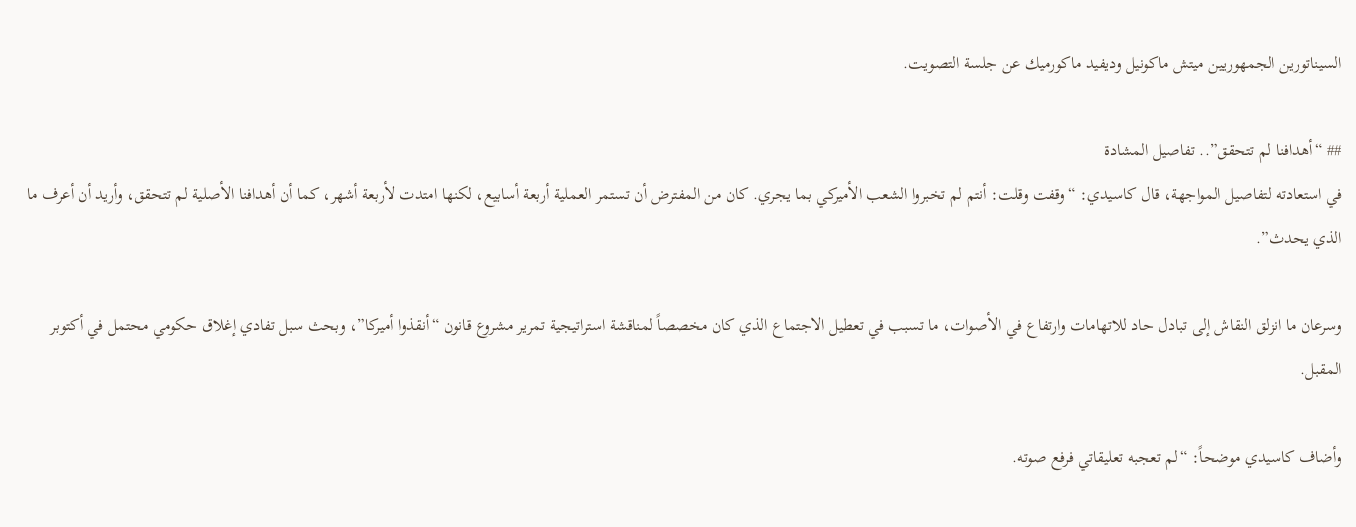السيناتورين الجمهوريين ميتش ماكونيل وديفيد ماكورميك عن جلسة التصويت.

## “أهدافنا لم تتحقق”.. تفاصيل المشادة
في استعادته لتفاصيل المواجهة، قال كاسيدي: “وقفت وقلت: أنتم لم تخبروا الشعب الأميركي بما يجري. كان من المفترض أن تستمر العملية أربعة أسابيع، لكنها امتدت لأربعة أشهر، كما أن أهدافنا الأصلية لم تتحقق، وأريد أن أعرف ما الذي يحدث”.

وسرعان ما انزلق النقاش إلى تبادل حاد للاتهامات وارتفاع في الأصوات، ما تسبب في تعطيل الاجتماع الذي كان مخصصاً لمناقشة استراتيجية تمرير مشروع قانون “أنقذوا أميركا”، وبحث سبل تفادي إغلاق حكومي محتمل في أكتوبر المقبل.

وأضاف كاسيدي موضحاً: “لم تعجبه تعليقاتي فرفع صوته.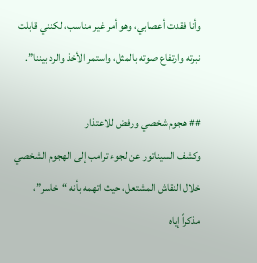وأنا فقدت أعصابي، وهو أمر غير مناسب، لكنني قابلت نبرته وارتفاع صوته بالمثل، واستمر الأخذ والرد بيننا”.

## هجوم شخصي ورفض للاعتذار
وكشف السيناتور عن لجوء ترامب إلى الهجوم الشخصي خلال النقاش المشتعل، حيث اتهمه بأنه “خاسر”، مذكراً إياه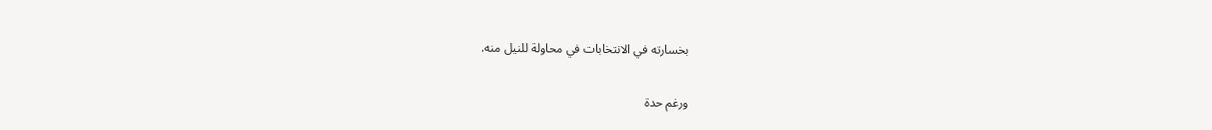بخسارته في الانتخابات في محاولة للنيل منه.

ورغم حدة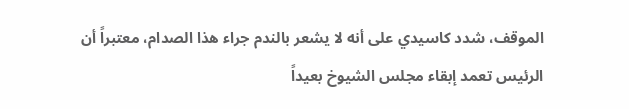الموقف، شدد كاسيدي على أنه لا يشعر بالندم جراء هذا الصدام، معتبراً أن الرئيس تعمد إبقاء مجلس الشيوخ بعيداً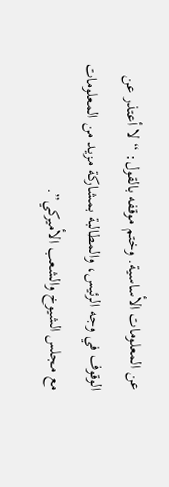عن المعلومات الأساسية. وختم موقفه بالقول: “لا أعتذر عن الوقوف في وجه الرئيس، والمطالبة بمشاركة مزيد من المعلومات مع مجلس الشيوخ والشعب الأميركي”.